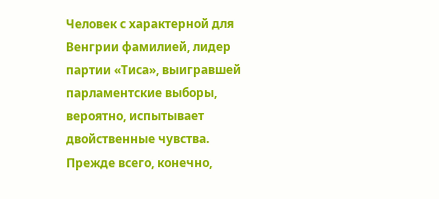Человек с характерной для Венгрии фамилией, лидер партии «Тиса», выигравшей парламентские выборы, вероятно, испытывает двойственные чувства. Прежде всего, конечно,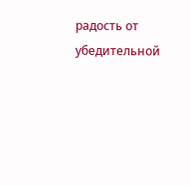радость от убедительной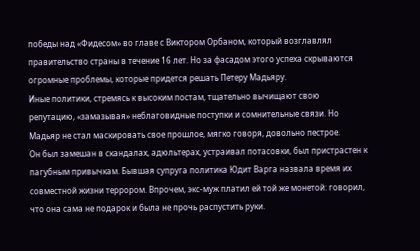победы над «Фидесом» во главе с Виктором Орбаном, который возглавлял правительство страны в течение 16 лет. Но за фасадом этого успеха скрываются огромные проблемы, которые придется решать Петеру Мадьяру.
Иные политики, стремясь к высоким постам, тщательно вычищают свою репутацию, «замазывая» неблаговидные поступки и сомнительные связи. Но Мадьяр не стал маскировать свое прошлое, мягко говоря, довольно пестрое.
Он был замешан в скандалах, адюльтерах, устраивал потасовки, был пристрастен к пагубным привычкам. Бывшая супруга политика Юдит Варга назвала время их совместной жизни террором. Впрочем, экс-муж платил ей той же монетой: говорил, что она сама не подарок и была не прочь распустить руки.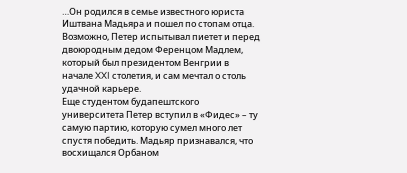…Он родился в семье известного юриста Иштвана Мадьяра и пошел по стопам отца. Возможно, Петер испытывал пиетет и перед двоюродным дедом Ференцом Мадлем, который был президентом Венгрии в начале XXI столетия, и сам мечтал о столь удачной карьере.
Еще студентом будапештского университета Петер вступил в «Фидес» – ту самую партию, которую сумел много лет спустя победить. Мадьяр признавался, что восхищался Орбаном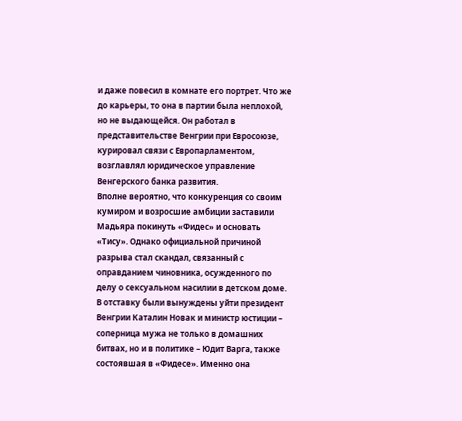и даже повесил в комнате его портрет. Что же до карьеры, то она в партии была неплохой, но не выдающейся. Он работал в представительстве Венгрии при Евросоюзе, курировал связи с Европарламентом, возглавлял юридическое управление Венгерского банка развития.
Вполне вероятно, что конкуренция со своим кумиром и возросшие амбиции заставили Мадьяра покинуть «Фидес» и основать «Тису». Однако официальной причиной разрыва стал скандал, связанный с оправданием чиновника, осужденного по делу о сексуальном насилии в детском доме.
В отставку были вынуждены уйти президент Венгрии Каталин Новак и министр юстиции – соперница мужа не только в домашних битвах, но и в политике – Юдит Варга, также состоявшая в «Фидесе». Именно она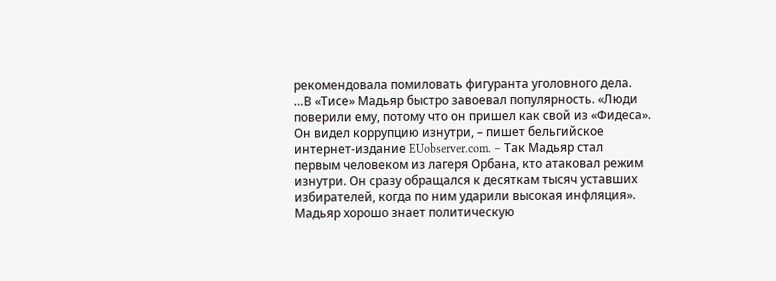рекомендовала помиловать фигуранта уголовного дела.
…В «Тисе» Мадьяр быстро завоевал популярность. «Люди поверили ему, потому что он пришел как свой из «Фидеса». Он видел коррупцию изнутри, – пишет бельгийское интернет-издание EUobserver.com. – Так Мадьяр стал первым человеком из лагеря Орбана, кто атаковал режим изнутри. Он сразу обращался к десяткам тысяч уставших избирателей, когда по ним ударили высокая инфляция».
Мадьяр хорошо знает политическую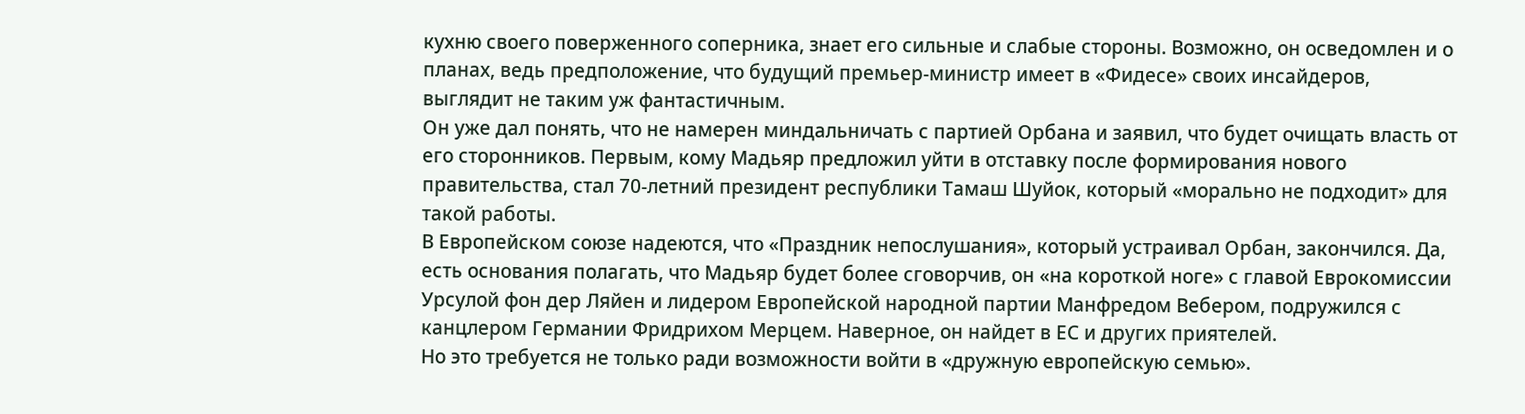кухню своего поверженного соперника, знает его сильные и слабые стороны. Возможно, он осведомлен и о планах, ведь предположение, что будущий премьер-министр имеет в «Фидесе» своих инсайдеров, выглядит не таким уж фантастичным.
Он уже дал понять, что не намерен миндальничать с партией Орбана и заявил, что будет очищать власть от его сторонников. Первым, кому Мадьяр предложил уйти в отставку после формирования нового правительства, стал 70-летний президент республики Тамаш Шуйок, который «морально не подходит» для такой работы.
В Европейском союзе надеются, что «Праздник непослушания», который устраивал Орбан, закончился. Да, есть основания полагать, что Мадьяр будет более сговорчив, он «на короткой ноге» с главой Еврокомиссии Урсулой фон дер Ляйен и лидером Европейской народной партии Манфредом Вебером, подружился с канцлером Германии Фридрихом Мерцем. Наверное, он найдет в ЕС и других приятелей.
Но это требуется не только ради возможности войти в «дружную европейскую семью».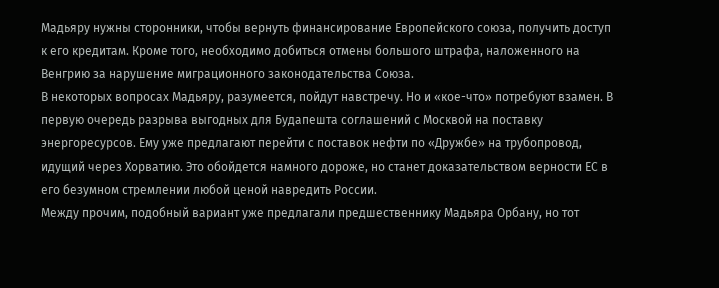Мадьяру нужны сторонники, чтобы вернуть финансирование Европейского союза, получить доступ к его кредитам. Кроме того, необходимо добиться отмены большого штрафа, наложенного на Венгрию за нарушение миграционного законодательства Союза.
В некоторых вопросах Мадьяру, разумеется, пойдут навстречу. Но и «кое-что» потребуют взамен. В первую очередь разрыва выгодных для Будапешта соглашений с Москвой на поставку энергоресурсов. Ему уже предлагают перейти с поставок нефти по «Дружбе» на трубопровод, идущий через Хорватию. Это обойдется намного дороже, но станет доказательством верности ЕС в его безумном стремлении любой ценой навредить России.
Между прочим, подобный вариант уже предлагали предшественнику Мадьяра Орбану, но тот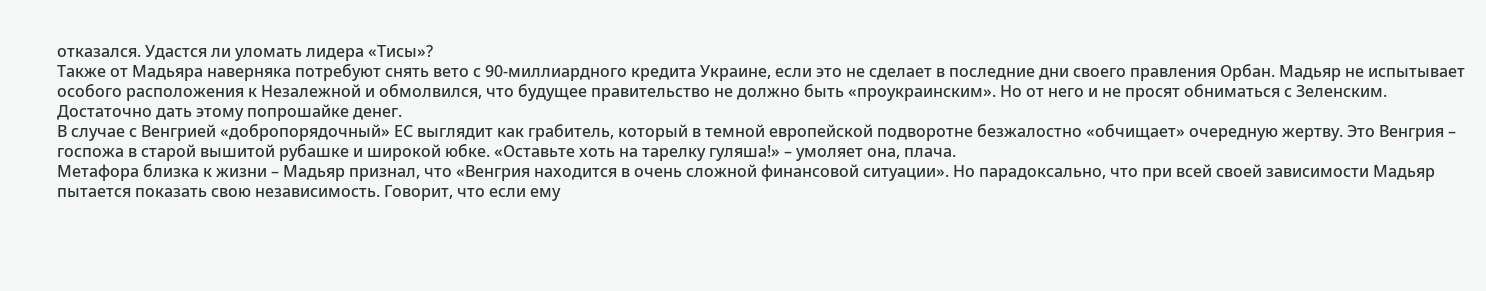отказался. Удастся ли уломать лидера «Тисы»?
Также от Мадьяра наверняка потребуют снять вето с 90-миллиардного кредита Украине, если это не сделает в последние дни своего правления Орбан. Мадьяр не испытывает особого расположения к Незалежной и обмолвился, что будущее правительство не должно быть «проукраинским». Но от него и не просят обниматься с Зеленским. Достаточно дать этому попрошайке денег.
В случае с Венгрией «добропорядочный» ЕС выглядит как грабитель, который в темной европейской подворотне безжалостно «обчищает» очередную жертву. Это Венгрия – госпожа в старой вышитой рубашке и широкой юбке. «Оставьте хоть на тарелку гуляша!» – умоляет она, плача.
Метафора близка к жизни – Мадьяр признал, что «Венгрия находится в очень сложной финансовой ситуации». Но парадоксально, что при всей своей зависимости Мадьяр пытается показать свою независимость. Говорит, что если ему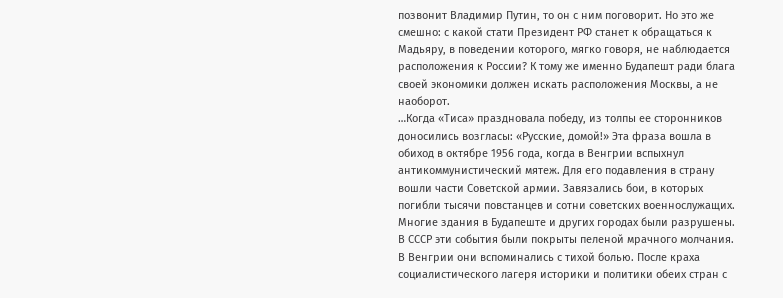позвонит Владимир Путин, то он с ним поговорит. Но это же смешно: с какой стати Президент РФ станет к обращаться к Мадьяру, в поведении которого, мягко говоря, не наблюдается расположения к России? К тому же именно Будапешт ради блага своей экономики должен искать расположения Москвы, а не наоборот.
…Когда «Тиса» праздновала победу, из толпы ее сторонников доносились возгласы: «Русские, домой!» Эта фраза вошла в обиход в октябре 1956 года, когда в Венгрии вспыхнул антикоммунистический мятеж. Для его подавления в страну вошли части Советской армии. Завязались бои, в которых погибли тысячи повстанцев и сотни советских военнослужащих. Многие здания в Будапеште и других городах были разрушены.
В СССР эти события были покрыты пеленой мрачного молчания. В Венгрии они вспоминались с тихой болью. После краха социалистического лагеря историки и политики обеих стран с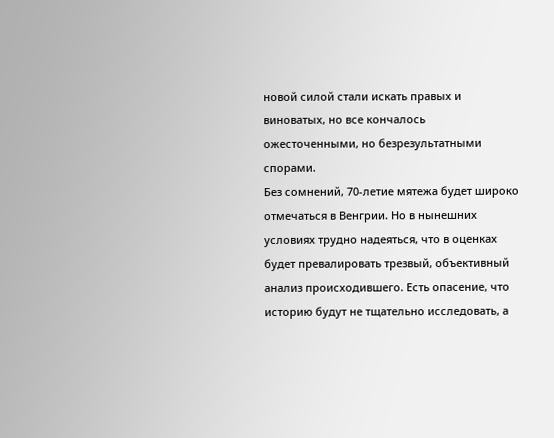новой силой стали искать правых и виноватых, но все кончалось ожесточенными, но безрезультатными спорами.
Без сомнений, 70-летие мятежа будет широко отмечаться в Венгрии. Но в нынешних условиях трудно надеяться, что в оценках будет превалировать трезвый, объективный анализ происходившего. Есть опасение, что историю будут не тщательно исследовать, а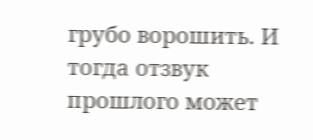грубо ворошить. И тогда отзвук прошлого может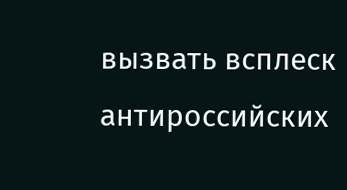вызвать всплеск антироссийских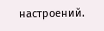настроений.